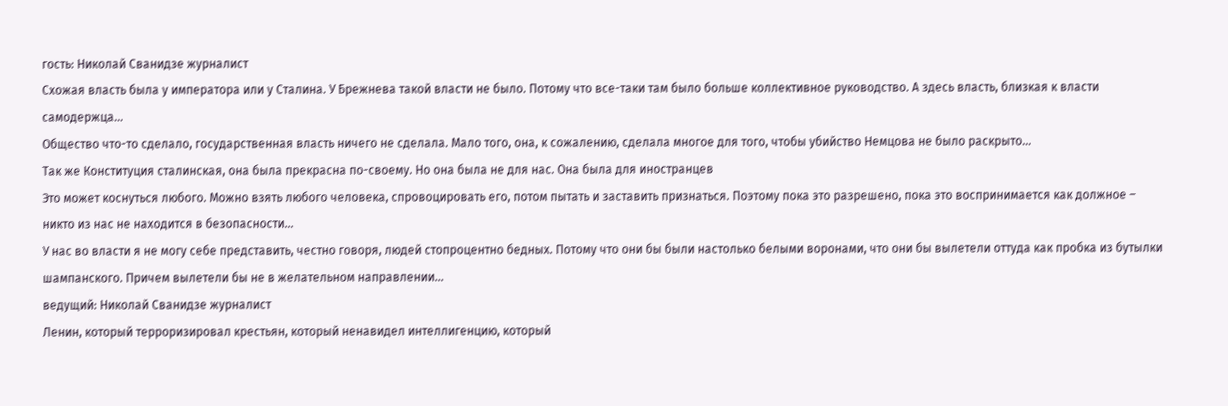гость: Николай Сванидзе журналист
Схожая власть была у императора или у Сталина. У Брежнева такой власти не было. Потому что все-таки там было больше коллективное руководство. А здесь власть, близкая к власти самодержца…
Общество что-то сделало, государственная власть ничего не сделала. Мало того, она, к сожалению, сделала многое для того, чтобы убийство Немцова не было раскрыто…
Так же Конституция сталинская, она была прекрасна по-своему. Но она была не для нас. Она была для иностранцев
Это может коснуться любого. Можно взять любого человека, спровоцировать его, потом пытать и заставить признаться. Поэтому пока это разрешено, пока это воспринимается как должное – никто из нас не находится в безопасности…
У нас во власти я не могу себе представить, честно говоря, людей стопроцентно бедных. Потому что они бы были настолько белыми воронами, что они бы вылетели оттуда как пробка из бутылки шампанского. Причем вылетели бы не в желательном направлении…
ведущий: Николай Сванидзе журналист
Ленин, который терроризировал крестьян, который ненавидел интеллигенцию, который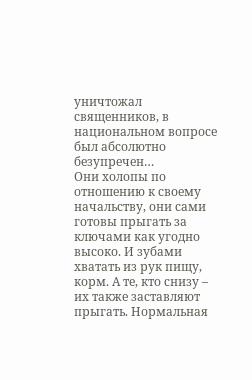уничтожал священников, в национальном вопросе был абсолютно безупречен…
Они холопы по отношению к своему начальству, они сами готовы прыгать за ключами как угодно высоко. И зубами хватать из рук пищу, корм. А те, кто снизу – их также заставляют прыгать. Нормальная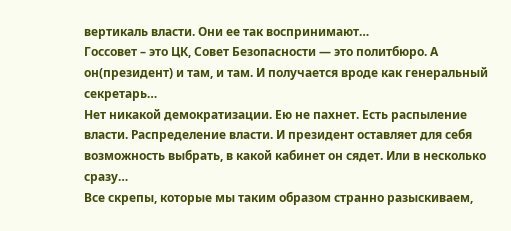вертикаль власти. Они ее так воспринимают…
Госсовет – это ЦК, Совет Безопасности — это политбюро. А он(президент) и там, и там. И получается вроде как генеральный секретарь…
Нет никакой демократизации. Ею не пахнет. Есть распыление власти. Распределение власти. И президент оставляет для себя возможность выбрать, в какой кабинет он сядет. Или в несколько сразу…
Все скрепы, которые мы таким образом странно разыскиваем,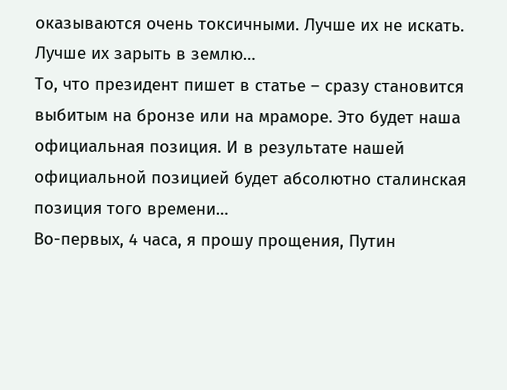оказываются очень токсичными. Лучше их не искать. Лучше их зарыть в землю…
То, что президент пишет в статье – сразу становится выбитым на бронзе или на мраморе. Это будет наша официальная позиция. И в результате нашей официальной позицией будет абсолютно сталинская позиция того времени…
Во-первых, 4 часа, я прошу прощения, Путин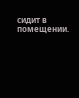сидит в помещении.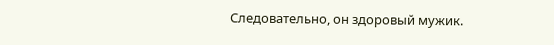Следовательно, он здоровый мужик.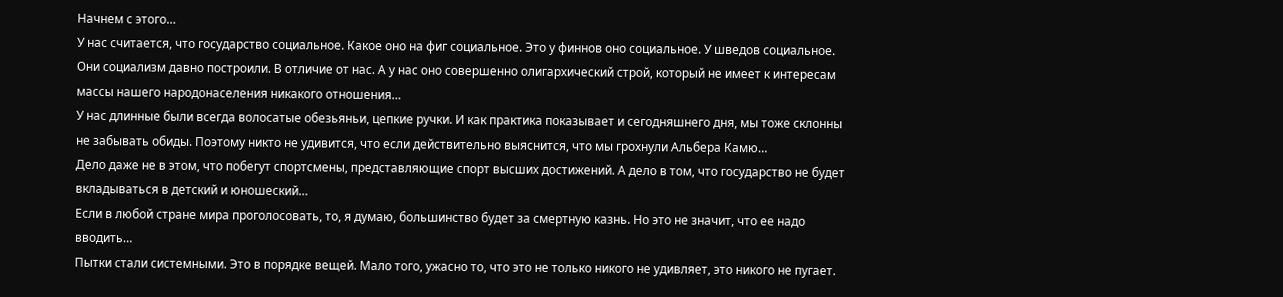Начнем с этого…
У нас считается, что государство социальное. Какое оно на фиг социальное. Это у финнов оно социальное. У шведов социальное. Они социализм давно построили. В отличие от нас. А у нас оно совершенно олигархический строй, который не имеет к интересам массы нашего народонаселения никакого отношения…
У нас длинные были всегда волосатые обезьяньи, цепкие ручки. И как практика показывает и сегодняшнего дня, мы тоже склонны не забывать обиды. Поэтому никто не удивится, что если действительно выяснится, что мы грохнули Альбера Камю…
Дело даже не в этом, что побегут спортсмены, представляющие спорт высших достижений. А дело в том, что государство не будет вкладываться в детский и юношеский…
Если в любой стране мира проголосовать, то, я думаю, большинство будет за смертную казнь. Но это не значит, что ее надо вводить…
Пытки стали системными. Это в порядке вещей. Мало того, ужасно то, что это не только никого не удивляет, это никого не пугает.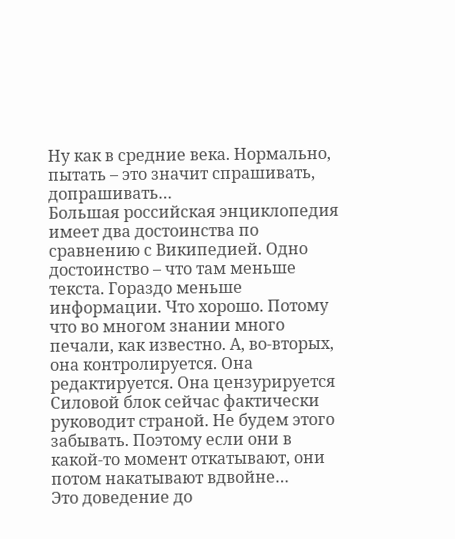Ну как в средние века. Нормально, пытать – это значит спрашивать, допрашивать…
Большая российская энциклопедия имеет два достоинства по сравнению с Википедией. Одно достоинство – что там меньше текста. Гораздо меньше информации. Что хорошо. Потому что во многом знании много печали, как известно. А, во-вторых, она контролируется. Она редактируется. Она цензурируется
Силовой блок сейчас фактически руководит страной. Не будем этого забывать. Поэтому если они в какой-то момент откатывают, они потом накатывают вдвойне…
Это доведение до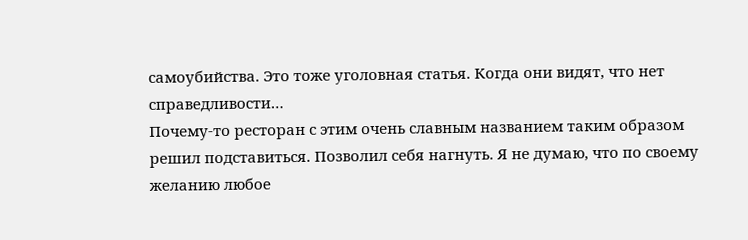самоубийства. Это тоже уголовная статья. Когда они видят, что нет справедливости…
Почему-то ресторан с этим очень славным названием таким образом решил подставиться. Позволил себя нагнуть. Я не думаю, что по своему желанию любое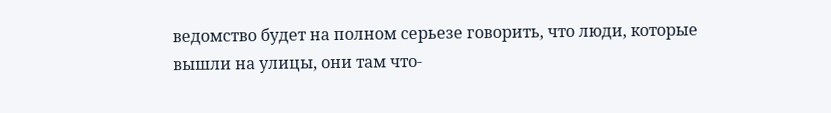ведомство будет на полном серьезе говорить, что люди, которые вышли на улицы, они там что-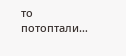то потоптали…